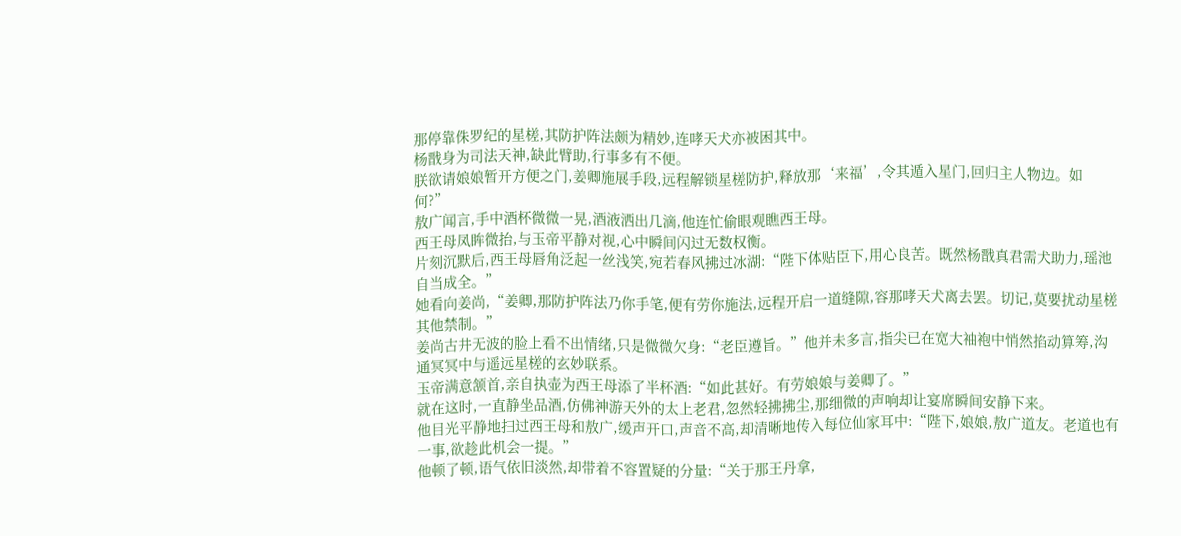那停靠侏罗纪的星槎,其防护阵法颇为精妙,连哮天犬亦被困其中。
杨戬身为司法天神,缺此臂助,行事多有不便。
朕欲请娘娘暂开方便之门,姜卿施展手段,远程解锁星槎防护,释放那‘来福’,令其遁入星门,回归主人物边。如何?”
敖广闻言,手中酒杯微微一晃,酒液洒出几滴,他连忙偷眼观瞧西王母。
西王母凤眸微抬,与玉帝平静对视,心中瞬间闪过无数权衡。
片刻沉默后,西王母唇角泛起一丝浅笑,宛若春风拂过冰湖:“陛下体贴臣下,用心良苦。既然杨戬真君需犬助力,瑶池自当成全。”
她看向姜尚,“姜卿,那防护阵法乃你手笔,便有劳你施法,远程开启一道缝隙,容那哮天犬离去罢。切记,莫要扰动星槎其他禁制。”
姜尚古井无波的脸上看不出情绪,只是微微欠身:“老臣遵旨。”他并未多言,指尖已在宽大袖袍中悄然掐动算筹,沟通冥冥中与遥远星槎的玄妙联系。
玉帝满意颔首,亲自执壶为西王母添了半杯酒:“如此甚好。有劳娘娘与姜卿了。”
就在这时,一直静坐品酒,仿佛神游天外的太上老君,忽然轻拂拂尘,那细微的声响却让宴席瞬间安静下来。
他目光平静地扫过西王母和敖广,缓声开口,声音不高,却清晰地传入每位仙家耳中:“陛下,娘娘,敖广道友。老道也有一事,欲趁此机会一提。”
他顿了顿,语气依旧淡然,却带着不容置疑的分量:“关于那王丹拿,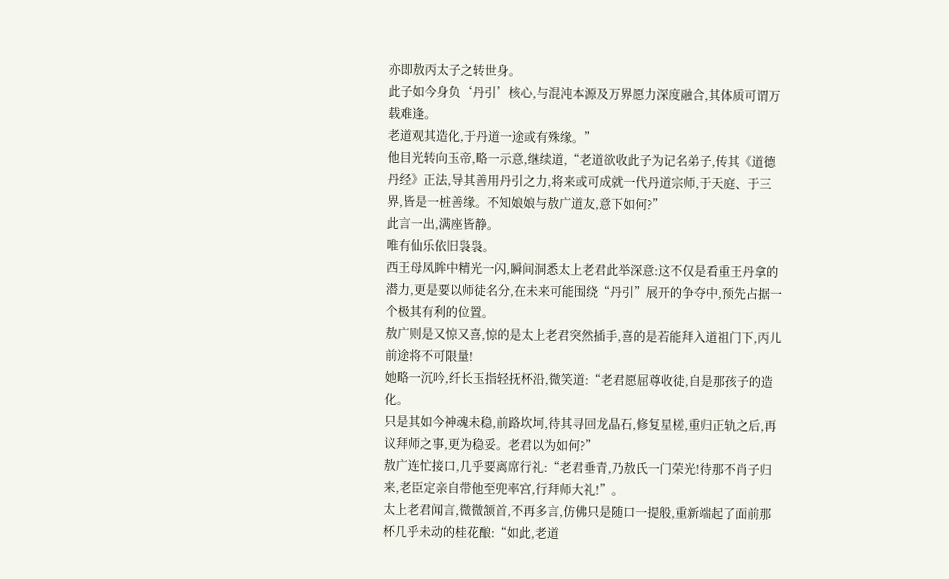亦即敖丙太子之转世身。
此子如今身负‘丹引’核心,与混沌本源及万界愿力深度融合,其体质可谓万载难逢。
老道观其造化,于丹道一途或有殊缘。”
他目光转向玉帝,略一示意,继续道,“老道欲收此子为记名弟子,传其《道德丹经》正法,导其善用丹引之力,将来或可成就一代丹道宗师,于天庭、于三界,皆是一桩善缘。不知娘娘与敖广道友,意下如何?”
此言一出,满座皆静。
唯有仙乐依旧袅袅。
西王母凤眸中精光一闪,瞬间洞悉太上老君此举深意:这不仅是看重王丹拿的潜力,更是要以师徒名分,在未来可能围绕“丹引”展开的争夺中,预先占据一个极其有利的位置。
敖广则是又惊又喜,惊的是太上老君突然插手,喜的是若能拜入道祖门下,丙儿前途将不可限量!
她略一沉吟,纤长玉指轻抚杯沿,微笑道:“老君愿屈尊收徒,自是那孩子的造化。
只是其如今神魂未稳,前路坎坷,待其寻回龙晶石,修复星槎,重归正轨之后,再议拜师之事,更为稳妥。老君以为如何?”
敖广连忙接口,几乎要离席行礼:“老君垂青,乃敖氏一门荣光!待那不肖子归来,老臣定亲自带他至兜率宫,行拜师大礼!”。
太上老君闻言,微微颔首,不再多言,仿佛只是随口一提般,重新端起了面前那杯几乎未动的桂花酿:“如此,老道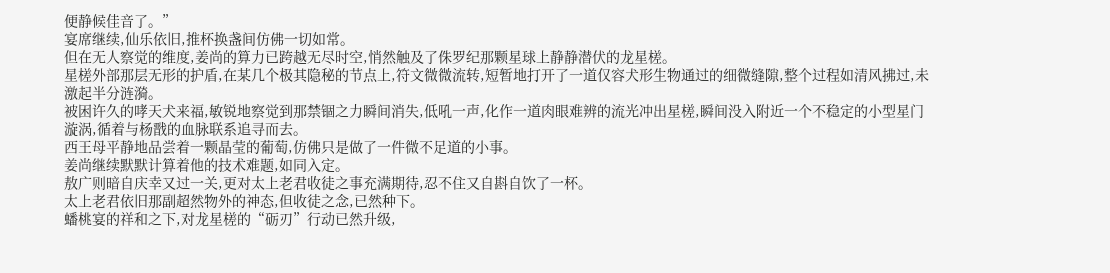便静候佳音了。”
宴席继续,仙乐依旧,推杯换盏间仿佛一切如常。
但在无人察觉的维度,姜尚的算力已跨越无尽时空,悄然触及了侏罗纪那颗星球上静静潜伏的龙星槎。
星槎外部那层无形的护盾,在某几个极其隐秘的节点上,符文微微流转,短暂地打开了一道仅容犬形生物通过的细微缝隙,整个过程如清风拂过,未激起半分涟漪。
被困许久的哮天犬来福,敏锐地察觉到那禁锢之力瞬间消失,低吼一声,化作一道肉眼难辨的流光冲出星槎,瞬间没入附近一个不稳定的小型星门漩涡,循着与杨戬的血脉联系追寻而去。
西王母平静地品尝着一颗晶莹的葡萄,仿佛只是做了一件微不足道的小事。
姜尚继续默默计算着他的技术难题,如同入定。
敖广则暗自庆幸又过一关,更对太上老君收徒之事充满期待,忍不住又自斟自饮了一杯。
太上老君依旧那副超然物外的神态,但收徒之念,已然种下。
蟠桃宴的祥和之下,对龙星槎的“砺刃”行动已然升级,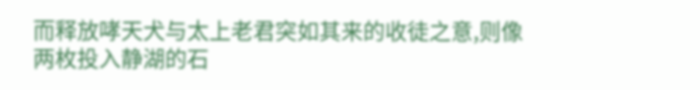而释放哮天犬与太上老君突如其来的收徒之意,则像两枚投入静湖的石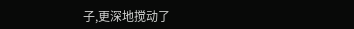子,更深地搅动了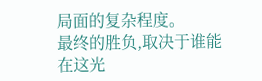局面的复杂程度。
最终的胜负,取决于谁能在这光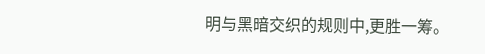明与黑暗交织的规则中,更胜一筹。